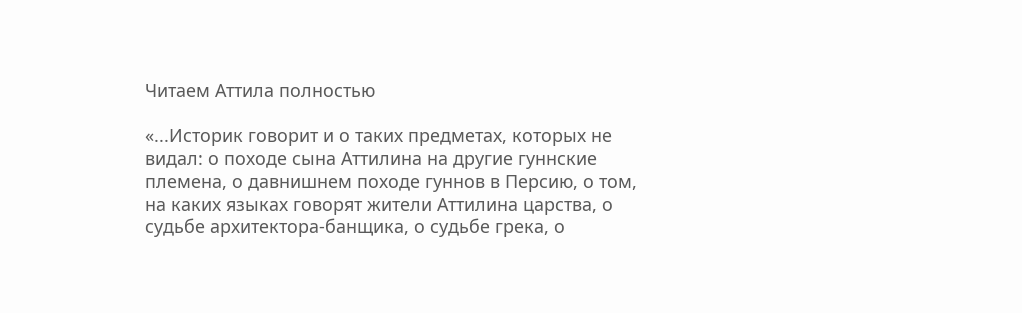Читаем Аттила полностью

«...Историк говорит и о таких предметах, которых не видал: о походе сына Аттилина на другие гуннские племена, о давнишнем походе гуннов в Персию, о том, на каких языках говорят жители Аттилина царства, о судьбе архитектора-банщика, о судьбе грека, о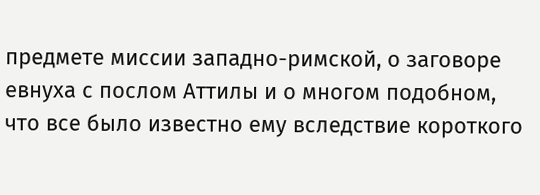предмете миссии западно-римской, о заговоре евнуха с послом Аттилы и о многом подобном, что все было известно ему вследствие короткого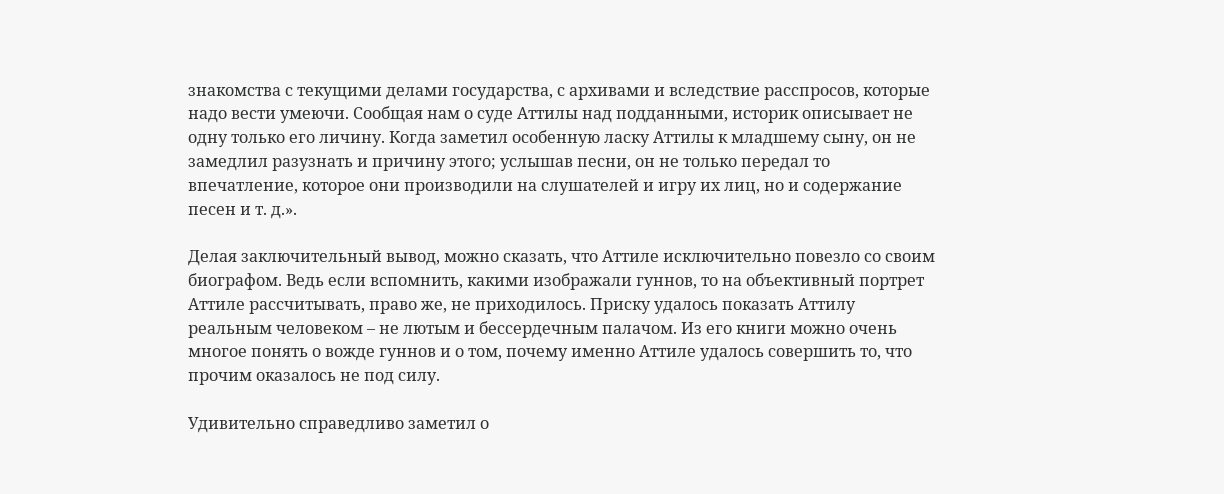знакомства с текущими делами государства, с архивами и вследствие расспросов, которые надо вести умеючи. Сообщая нам о суде Аттилы над подданными, историк описывает не одну только его личину. Когда заметил особенную ласку Аттилы к младшему сыну, он не замедлил разузнать и причину этого; услышав песни, он не только передал то впечатление, которое они производили на слушателей и игру их лиц, но и содержание песен и т. д.».

Делая заключительный вывод, можно сказать, что Аттиле исключительно повезло со своим биографом. Ведь если вспомнить, какими изображали гуннов, то на объективный портрет Аттиле рассчитывать, право же, не приходилось. Приску удалось показать Аттилу реальным человеком – не лютым и бессердечным палачом. Из его книги можно очень многое понять о вожде гуннов и о том, почему именно Аттиле удалось совершить то, что прочим оказалось не под силу.

Удивительно справедливо заметил о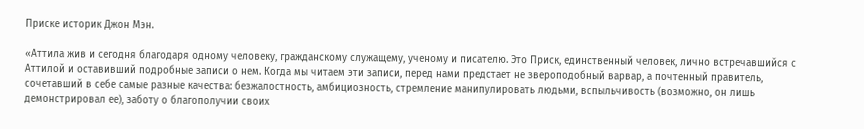Приске историк Джон Мэн.

«Аттила жив и сегодня благодаря одному человеку, гражданскому служащему, ученому и писателю. Это Приск, единственный человек, лично встречавшийся с Аттилой и оставивший подробные записи о нем. Когда мы читаем эти записи, перед нами предстает не звероподобный варвар, а почтенный правитель, сочетавший в себе самые разные качества: безжалостность, амбициозность, стремление манипулировать людьми, вспыльчивость (возможно, он лишь демонстрировал ее), заботу о благополучии своих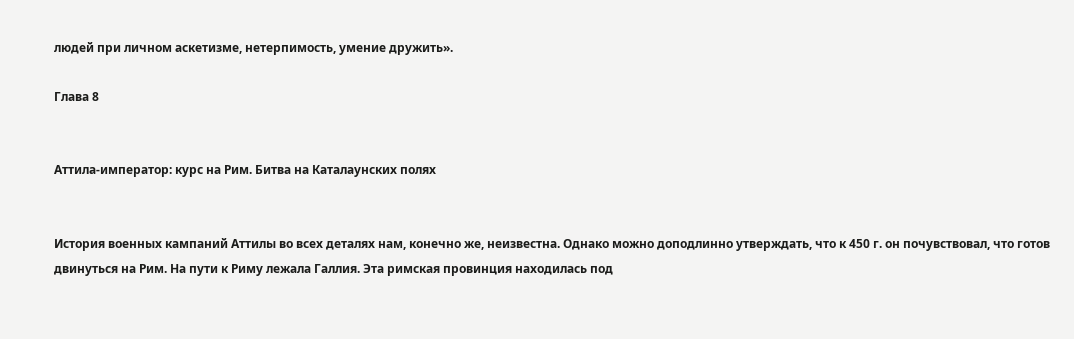людей при личном аскетизме, нетерпимость, умение дружить».

Глава 8


Аттила-император: курс на Рим. Битва на Каталаунских полях


История военных кампаний Аттилы во всех деталях нам, конечно же, неизвестна. Однако можно доподлинно утверждать, что к 450 г. он почувствовал, что готов двинуться на Рим. На пути к Риму лежала Галлия. Эта римская провинция находилась под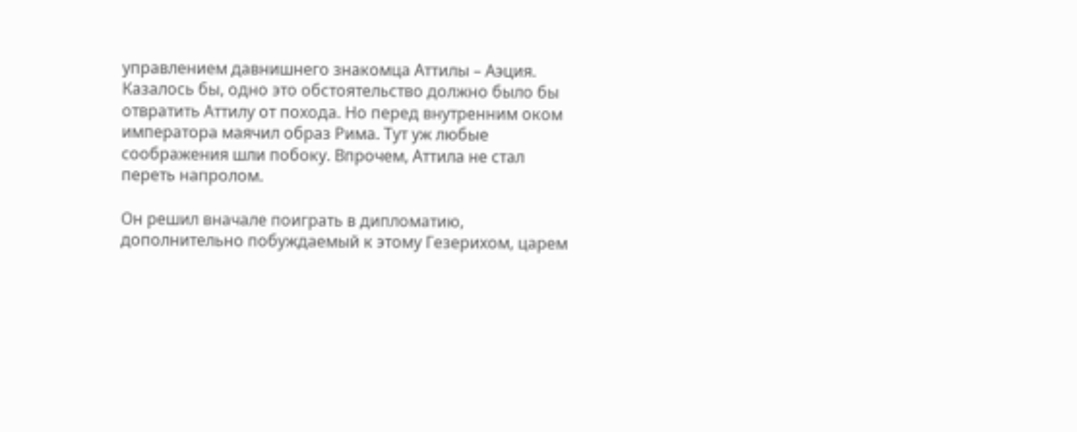управлением давнишнего знакомца Аттилы – Аэция. Казалось бы, одно это обстоятельство должно было бы отвратить Аттилу от похода. Но перед внутренним оком императора маячил образ Рима. Тут уж любые соображения шли побоку. Впрочем, Аттила не стал переть напролом.

Он решил вначале поиграть в дипломатию, дополнительно побуждаемый к этому Гезерихом, царем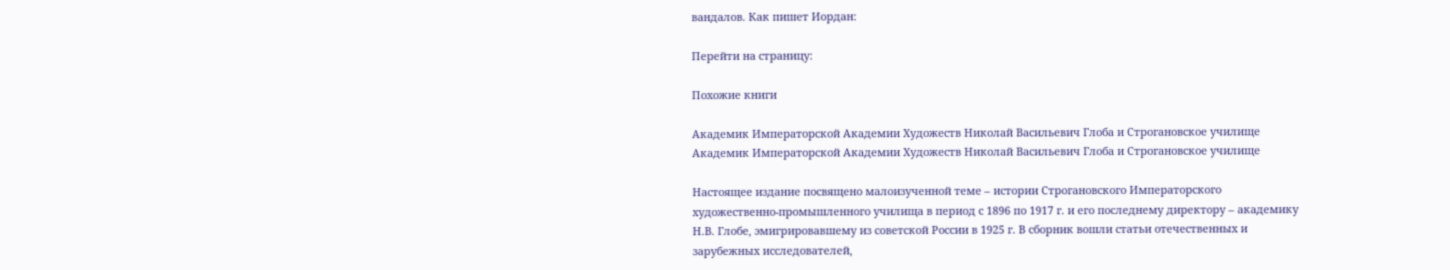вандалов. Как пишет Иордан:

Перейти на страницу:

Похожие книги

Академик Императорской Академии Художеств Николай Васильевич Глоба и Строгановское училище
Академик Императорской Академии Художеств Николай Васильевич Глоба и Строгановское училище

Настоящее издание посвящено малоизученной теме – истории Строгановского Императорского художественно-промышленного училища в период с 1896 по 1917 г. и его последнему директору – академику Н.В. Глобе, эмигрировавшему из советской России в 1925 г. В сборник вошли статьи отечественных и зарубежных исследователей,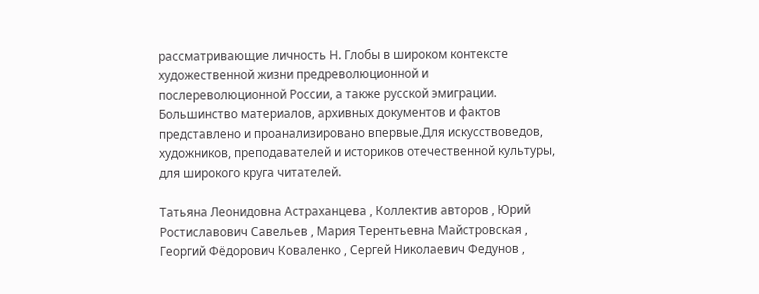рассматривающие личность Н. Глобы в широком контексте художественной жизни предреволюционной и послереволюционной России, а также русской эмиграции. Большинство материалов, архивных документов и фактов представлено и проанализировано впервые.Для искусствоведов, художников, преподавателей и историков отечественной культуры, для широкого круга читателей.

Татьяна Леонидовна Астраханцева , Коллектив авторов , Юрий Ростиславович Савельев , Мария Терентьевна Майстровская , Георгий Фёдорович Коваленко , Сергей Николаевич Федунов ,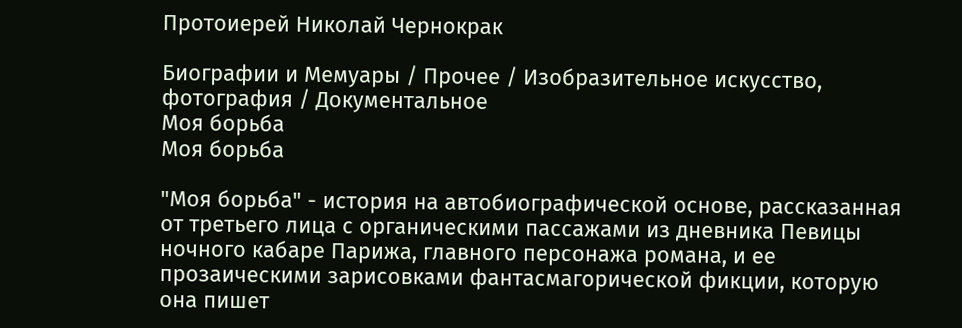Протоиерей Николай Чернокрак

Биографии и Мемуары / Прочее / Изобразительное искусство, фотография / Документальное
Моя борьба
Моя борьба

"Моя борьба" - история на автобиографической основе, рассказанная от третьего лица с органическими пассажами из дневника Певицы ночного кабаре Парижа, главного персонажа романа, и ее прозаическими зарисовками фантасмагорической фикции, которую она пишет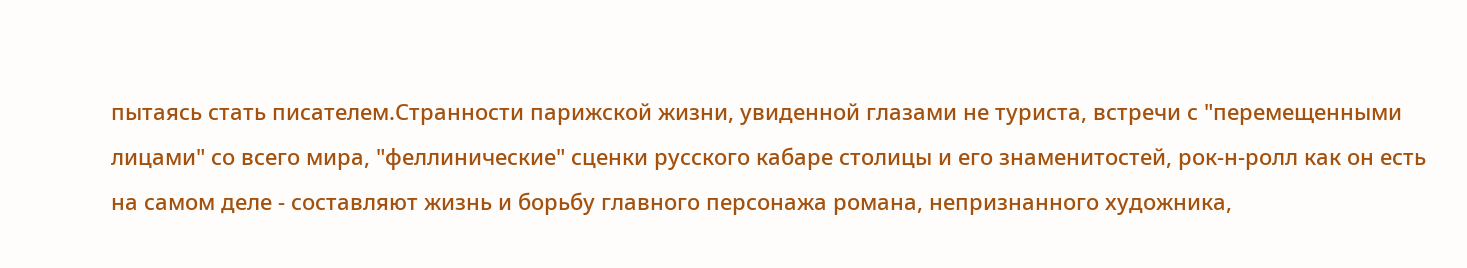пытаясь стать писателем.Странности парижской жизни, увиденной глазами не туриста, встречи с "перемещенными лицами" со всего мира, "феллинические" сценки русского кабаре столицы и его знаменитостей, рок-н-ролл как он есть на самом деле - составляют жизнь и борьбу главного персонажа романа, непризнанного художника,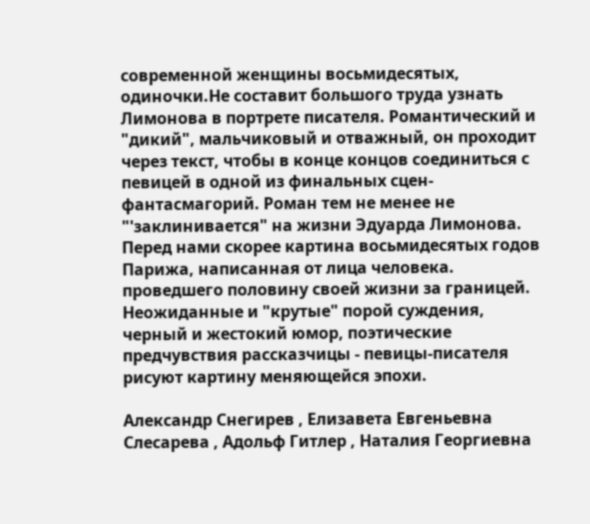современной женщины восьмидесятых, одиночки.Не составит большого труда узнать Лимонова в портрете писателя. Романтический и "дикий", мальчиковый и отважный, он проходит через текст, чтобы в конце концов соединиться с певицей в одной из финальных сцен-фантасмагорий. Роман тем не менее не "'заклинивается" на жизни Эдуарда Лимонова. Перед нами скорее картина восьмидесятых годов Парижа, написанная от лица человека. проведшего половину своей жизни за границей. Неожиданные и "крутые" порой суждения, черный и жестокий юмор, поэтические предчувствия рассказчицы - певицы-писателя рисуют картину меняющейся эпохи.

Александр Снегирев , Елизавета Евгеньевна Слесарева , Адольф Гитлер , Наталия Георгиевна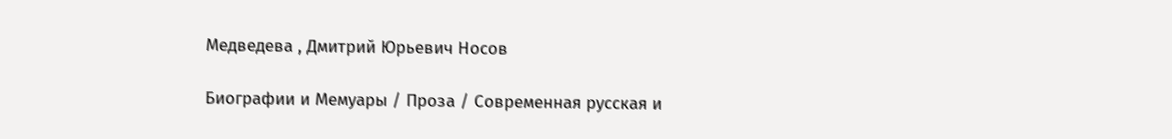Медведева , Дмитрий Юрьевич Носов

Биографии и Мемуары / Проза / Современная русская и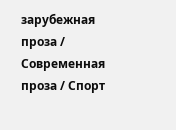зарубежная проза / Современная проза / Спорт